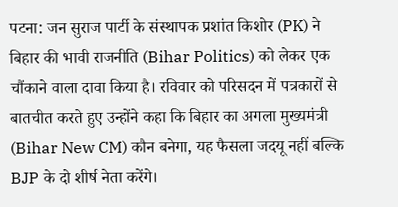पटना: जन सुराज पार्टी के संस्थापक प्रशांत किशोर (PK) ने बिहार की भावी राजनीति (Bihar Politics) को लेकर एक चौंकाने वाला दावा किया है। रविवार को परिसदन में पत्रकारों से बातचीत करते हुए उन्होंने कहा कि बिहार का अगला मुख्यमंत्री (Bihar New CM) कौन बनेगा, यह फैसला जदयू नहीं बल्कि BJP के दो शीर्ष नेता करेंगे।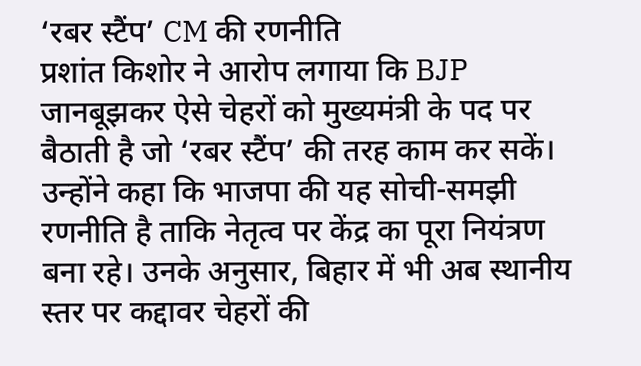‘रबर स्टैंप’ CM की रणनीति
प्रशांत किशोर ने आरोप लगाया कि BJP जानबूझकर ऐसे चेहरों को मुख्यमंत्री के पद पर बैठाती है जो ‘रबर स्टैंप’ की तरह काम कर सकें। उन्होंने कहा कि भाजपा की यह सोची-समझी रणनीति है ताकि नेतृत्व पर केंद्र का पूरा नियंत्रण बना रहे। उनके अनुसार, बिहार में भी अब स्थानीय स्तर पर कद्दावर चेहरों की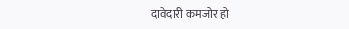दावेदारी कमजोर हो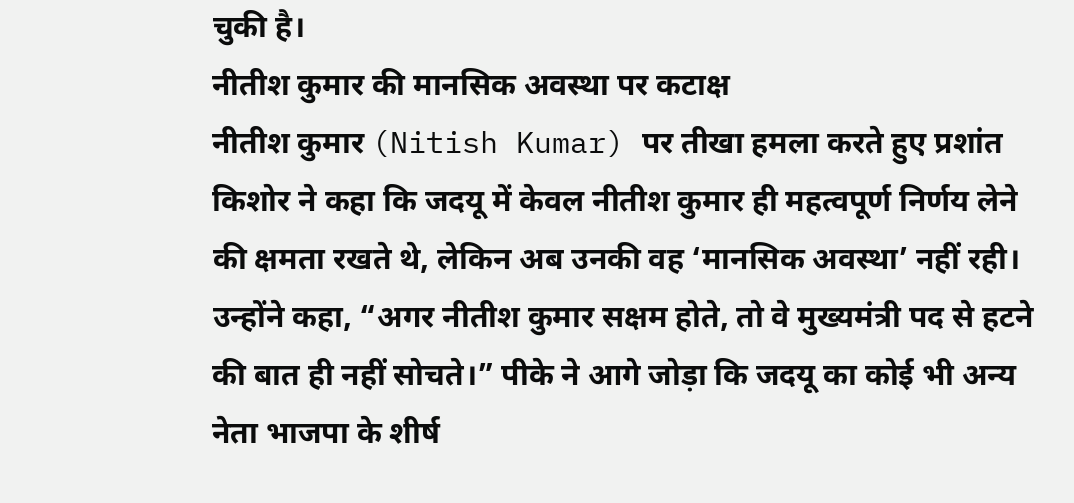चुकी है।
नीतीश कुमार की मानसिक अवस्था पर कटाक्ष
नीतीश कुमार (Nitish Kumar) पर तीखा हमला करते हुए प्रशांत किशोर ने कहा कि जदयू में केवल नीतीश कुमार ही महत्वपूर्ण निर्णय लेने की क्षमता रखते थे, लेकिन अब उनकी वह ‘मानसिक अवस्था’ नहीं रही। उन्होंने कहा, “अगर नीतीश कुमार सक्षम होते, तो वे मुख्यमंत्री पद से हटने की बात ही नहीं सोचते।” पीके ने आगे जोड़ा कि जदयू का कोई भी अन्य नेता भाजपा के शीर्ष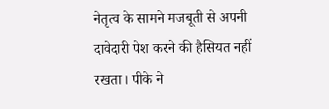नेतृत्व के सामने मजबूती से अपनी दावेदारी पेश करने की हैसियत नहीं रखता। पीके ने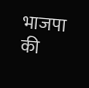भाजपा की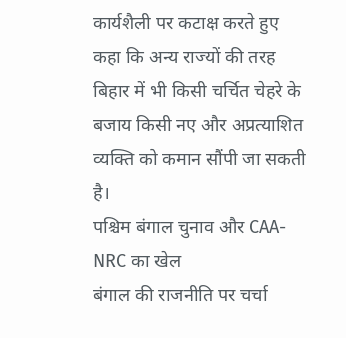कार्यशैली पर कटाक्ष करते हुए कहा कि अन्य राज्यों की तरह बिहार में भी किसी चर्चित चेहरे के बजाय किसी नए और अप्रत्याशित व्यक्ति को कमान सौंपी जा सकती है।
पश्चिम बंगाल चुनाव और CAA-NRC का खेल
बंगाल की राजनीति पर चर्चा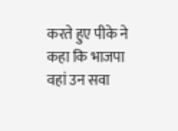करते हुए पीके ने कहा कि भाजपा वहां उन सवा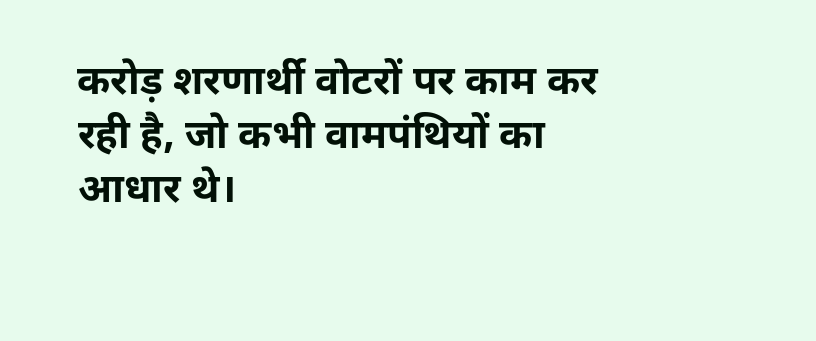करोड़ शरणार्थी वोटरों पर काम कर रही है, जो कभी वामपंथियों का आधार थे।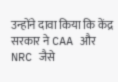उन्होंने दावा किया कि केंद्र सरकार ने CAA और NRC जैसे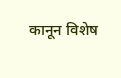कानून विशेष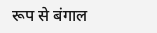रूप से बंगाल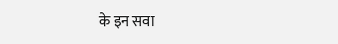के इन सवा